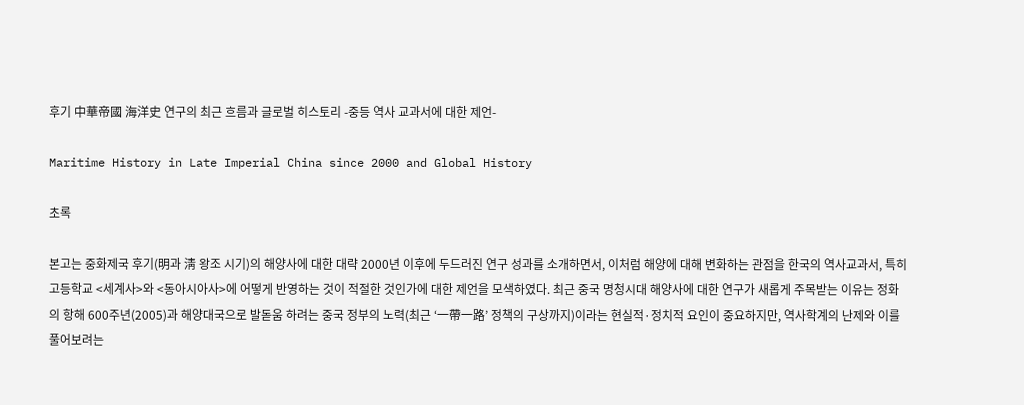후기 中華帝國 海洋史 연구의 최근 흐름과 글로벌 히스토리 -중등 역사 교과서에 대한 제언-

Maritime History in Late Imperial China since 2000 and Global History

초록

본고는 중화제국 후기(明과 淸 왕조 시기)의 해양사에 대한 대략 2000년 이후에 두드러진 연구 성과를 소개하면서, 이처럼 해양에 대해 변화하는 관점을 한국의 역사교과서, 특히 고등학교 <세계사>와 <동아시아사>에 어떻게 반영하는 것이 적절한 것인가에 대한 제언을 모색하였다. 최근 중국 명청시대 해양사에 대한 연구가 새롭게 주목받는 이유는 정화의 항해 600주년(2005)과 해양대국으로 발돋움 하려는 중국 정부의 노력(최근 ‘一帶一路’ 정책의 구상까지)이라는 현실적·정치적 요인이 중요하지만, 역사학계의 난제와 이를 풀어보려는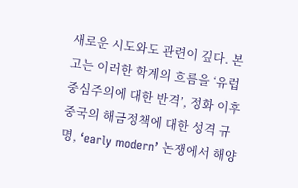새로운 시도와도 관련이 깊다. 본고는 이러한 학계의 흐름을 ‘유럽중심주의에 대한 반격’, 정화 이후 중국의 해금정책에 대한 성격 규명, ‘early modern’ 논쟁에서 해양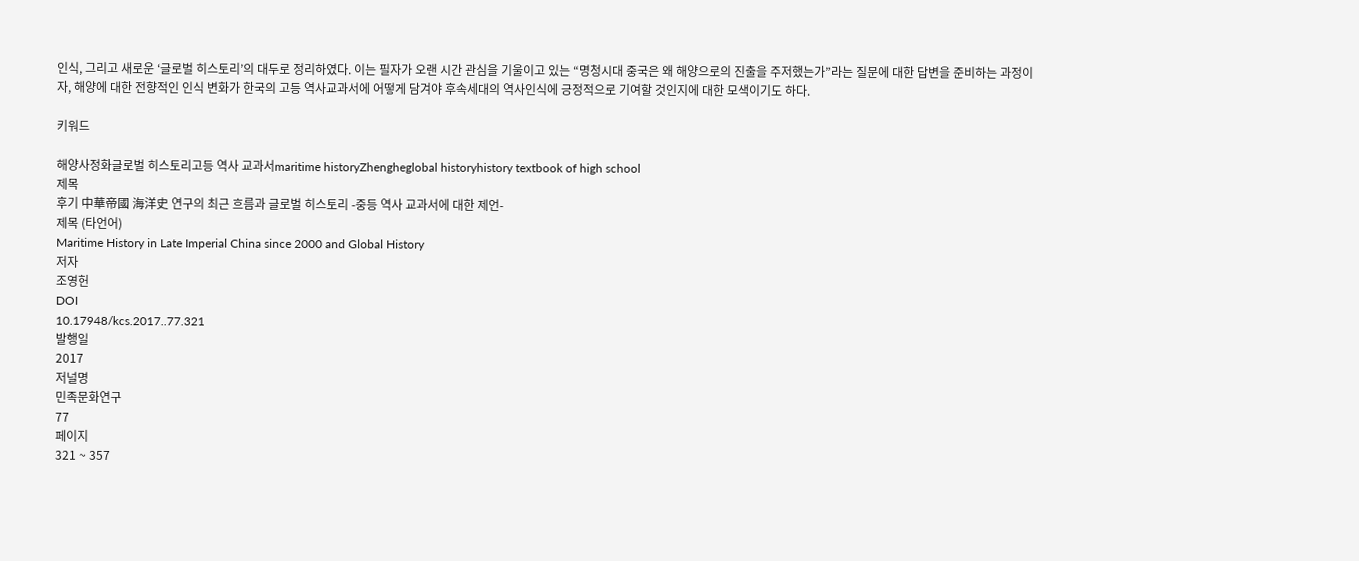인식, 그리고 새로운 ‘글로벌 히스토리’의 대두로 정리하였다. 이는 필자가 오랜 시간 관심을 기울이고 있는 “명청시대 중국은 왜 해양으로의 진출을 주저했는가”라는 질문에 대한 답변을 준비하는 과정이자, 해양에 대한 전향적인 인식 변화가 한국의 고등 역사교과서에 어떻게 담겨야 후속세대의 역사인식에 긍정적으로 기여할 것인지에 대한 모색이기도 하다.

키워드

해양사정화글로벌 히스토리고등 역사 교과서maritime historyZhengheglobal historyhistory textbook of high school
제목
후기 中華帝國 海洋史 연구의 최근 흐름과 글로벌 히스토리 -중등 역사 교과서에 대한 제언-
제목 (타언어)
Maritime History in Late Imperial China since 2000 and Global History
저자
조영헌
DOI
10.17948/kcs.2017..77.321
발행일
2017
저널명
민족문화연구
77
페이지
321 ~ 357